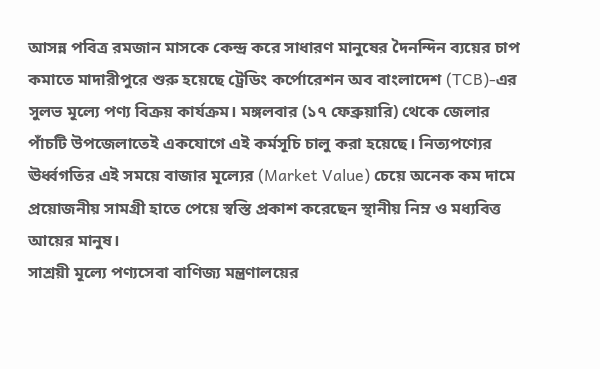আসন্ন পবিত্র রমজান মাসকে কেন্দ্র করে সাধারণ মানুষের দৈনন্দিন ব্যয়ের চাপ কমাতে মাদারীপুরে শুরু হয়েছে ট্রেডিং কর্পোরেশন অব বাংলাদেশ (TCB)-এর সুলভ মূল্যে পণ্য বিক্রয় কার্যক্রম। মঙ্গলবার (১৭ ফেব্রুয়ারি) থেকে জেলার পাঁচটি উপজেলাতেই একযোগে এই কর্মসূচি চালু করা হয়েছে। নিত্যপণ্যের ঊর্ধ্বগতির এই সময়ে বাজার মূল্যের (Market Value) চেয়ে অনেক কম দামে প্রয়োজনীয় সামগ্রী হাতে পেয়ে স্বস্তি প্রকাশ করেছেন স্থানীয় নিম্ন ও মধ্যবিত্ত আয়ের মানুষ।
সাশ্রয়ী মূল্যে পণ্যসেবা বাণিজ্য মন্ত্রণালয়ের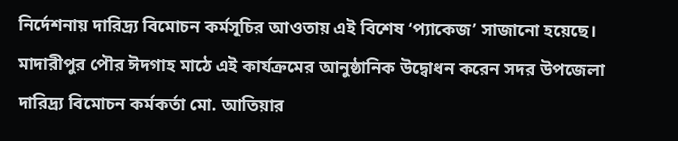নির্দেশনায় দারিদ্র্য বিমোচন কর্মসূচির আওতায় এই বিশেষ ‘প্যাকেজ’ সাজানো হয়েছে। মাদারীপুর পৌর ঈদগাহ মাঠে এই কার্যক্রমের আনুষ্ঠানিক উদ্বোধন করেন সদর উপজেলা দারিদ্র্য বিমোচন কর্মকর্তা মো. আতিয়ার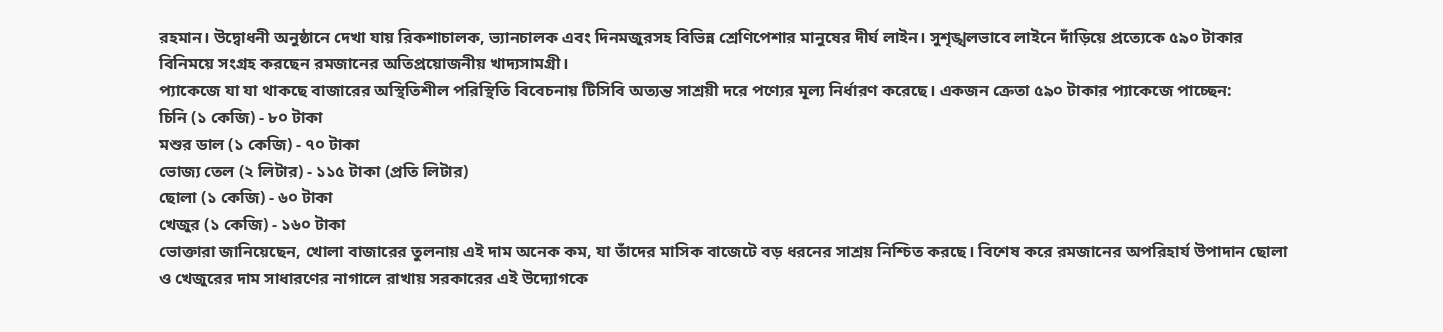রহমান। উদ্বোধনী অনুষ্ঠানে দেখা যায় রিকশাচালক, ভ্যানচালক এবং দিনমজুরসহ বিভিন্ন শ্রেণিপেশার মানুষের দীর্ঘ লাইন। সুশৃঙ্খলভাবে লাইনে দাঁড়িয়ে প্রত্যেকে ৫৯০ টাকার বিনিময়ে সংগ্রহ করছেন রমজানের অতিপ্রয়োজনীয় খাদ্যসামগ্রী।
প্যাকেজে যা যা থাকছে বাজারের অস্থিতিশীল পরিস্থিতি বিবেচনায় টিসিবি অত্যন্ত সাশ্রয়ী দরে পণ্যের মূল্য নির্ধারণ করেছে। একজন ক্রেতা ৫৯০ টাকার প্যাকেজে পাচ্ছেন:
চিনি (১ কেজি) - ৮০ টাকা
মশুর ডাল (১ কেজি) - ৭০ টাকা
ভোজ্য তেল (২ লিটার) - ১১৫ টাকা (প্রতি লিটার)
ছোলা (১ কেজি) - ৬০ টাকা
খেজুর (১ কেজি) - ১৬০ টাকা
ভোক্তারা জানিয়েছেন, খোলা বাজারের তুলনায় এই দাম অনেক কম, যা তাঁদের মাসিক বাজেটে বড় ধরনের সাশ্রয় নিশ্চিত করছে। বিশেষ করে রমজানের অপরিহার্য উপাদান ছোলা ও খেজুরের দাম সাধারণের নাগালে রাখায় সরকারের এই উদ্যোগকে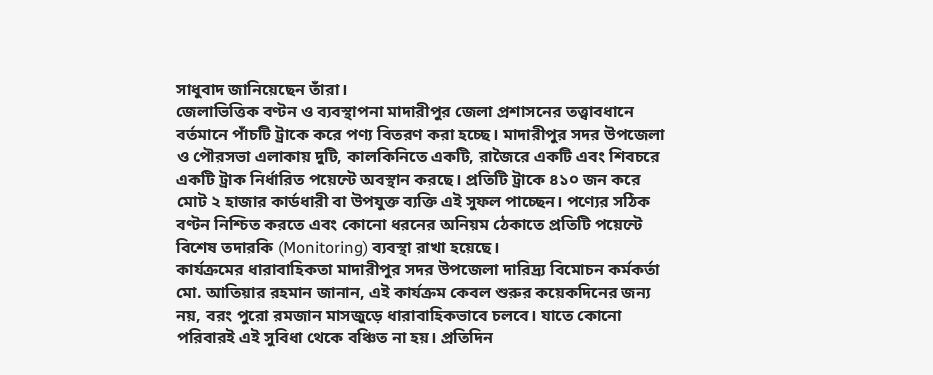সাধুবাদ জানিয়েছেন তাঁরা।
জেলাভিত্তিক বণ্টন ও ব্যবস্থাপনা মাদারীপুর জেলা প্রশাসনের তত্ত্বাবধানে বর্তমানে পাঁচটি ট্রাকে করে পণ্য বিতরণ করা হচ্ছে। মাদারীপুর সদর উপজেলা ও পৌরসভা এলাকায় দুটি, কালকিনিতে একটি, রাজৈরে একটি এবং শিবচরে একটি ট্রাক নির্ধারিত পয়েন্টে অবস্থান করছে। প্রতিটি ট্রাকে ৪১০ জন করে মোট ২ হাজার কার্ডধারী বা উপযুক্ত ব্যক্তি এই সুফল পাচ্ছেন। পণ্যের সঠিক বণ্টন নিশ্চিত করতে এবং কোনো ধরনের অনিয়ম ঠেকাতে প্রতিটি পয়েন্টে বিশেষ তদারকি (Monitoring) ব্যবস্থা রাখা হয়েছে।
কার্যক্রমের ধারাবাহিকতা মাদারীপুর সদর উপজেলা দারিদ্র্য বিমোচন কর্মকর্তা মো. আতিয়ার রহমান জানান, এই কার্যক্রম কেবল শুরুর কয়েকদিনের জন্য নয়, বরং পুরো রমজান মাসজুড়ে ধারাবাহিকভাবে চলবে। যাতে কোনো পরিবারই এই সুবিধা থেকে বঞ্চিত না হয়। প্রতিদিন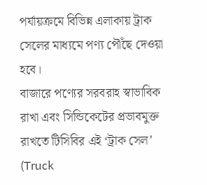পর্যায়ক্রমে বিভিন্ন এলাকায় ট্রাক সেলের মাধ্যমে পণ্য পৌঁছে দেওয়া হবে।
বাজারে পণ্যের সরবরাহ স্বাভাবিক রাখা এবং সিন্ডিকেটের প্রভাবমুক্ত রাখতে টিসিবির এই ‘ট্রাক সেল’ (Truck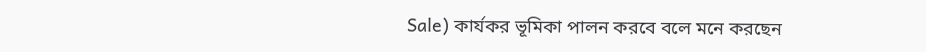Sale) কার্যকর ভূমিকা পালন করবে বলে মনে করছেন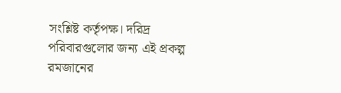সংশ্লিষ্ট কর্তৃপক্ষ। দরিদ্র পরিবারগুলোর জন্য এই প্রকল্প রমজানের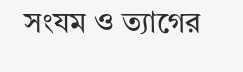সংযম ও ত্যাগের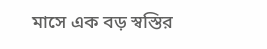মাসে এক বড় স্বস্তির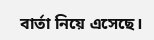বার্তা নিয়ে এসেছে।